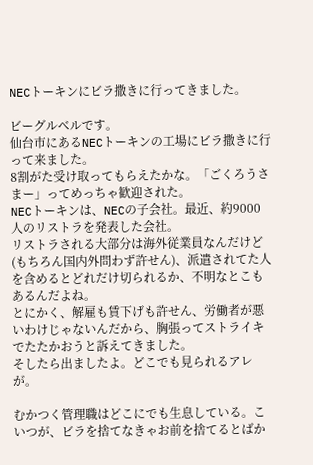NECトーキンにビラ撒きに行ってきました。

ビーグルベルです。
仙台市にあるNECトーキンの工場にビラ撒きに行って来ました。
8割がた受け取ってもらえたかな。「ごくろうさまー」ってめっちゃ歓迎された。
NECトーキンは、NECの子会社。最近、約9000人のリストラを発表した会社。
リストラされる大部分は海外従業員なんだけど(もちろん国内外問わず許せん)、派遣されてた人を含めるとどれだけ切られるか、不明なとこもあるんだよね。
とにかく、解雇も賃下げも許せん、労働者が悪いわけじゃないんだから、胸張ってストライキでたたかおうと訴えてきました。
そしたら出ましたよ。どこでも見られるアレが。

むかつく管理職はどこにでも生息している。こいつが、ビラを捨てなきゃお前を捨てるとばか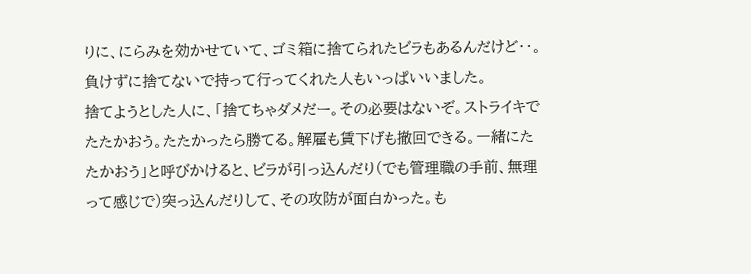りに、にらみを効かせていて、ゴミ箱に捨てられたビラもあるんだけど‥。
負けずに捨てないで持って行ってくれた人もいっぱいいました。
捨てようとした人に、「捨てちゃダメだー。その必要はないぞ。ストライキでたたかおう。たたかったら勝てる。解雇も賃下げも撤回できる。一緒にたたかおう」と呼びかけると、ビラが引っ込んだり(でも管理職の手前、無理って感じで)突っ込んだりして、その攻防が面白かった。も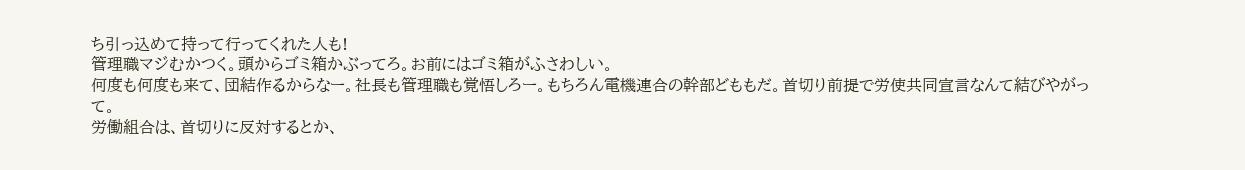ち引っ込めて持って行ってくれた人も!
管理職マジむかつく。頭からゴミ箱かぶってろ。お前にはゴミ箱がふさわしい。
何度も何度も来て、団結作るからなー。社長も管理職も覚悟しろー。もちろん電機連合の幹部どももだ。首切り前提で労使共同宣言なんて結びやがって。
労働組合は、首切りに反対するとか、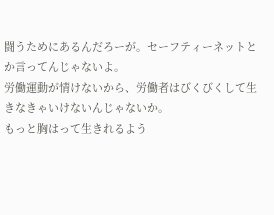闘うためにあるんだろーが。セーフティーネットとか言ってんじゃないよ。
労働運動が情けないから、労働者はびくびくして生きなきゃいけないんじゃないか。
もっと胸はって生きれるよう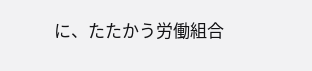に、たたかう労働組合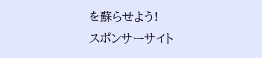を蘇らせよう!
スポンサーサイト